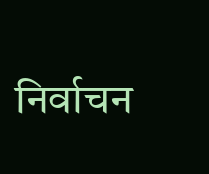निर्वाचन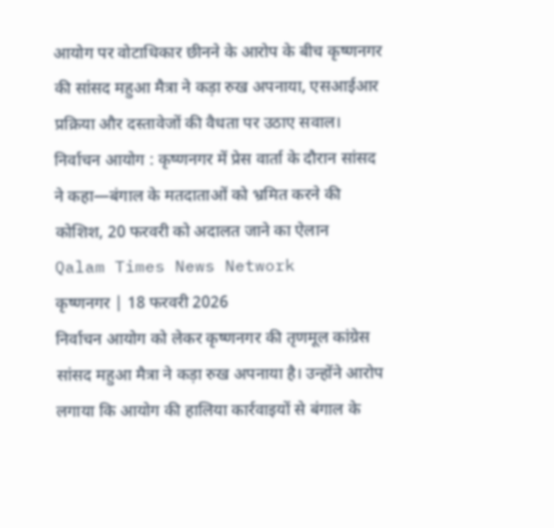आयोग पर वोटाधिकार छीनने के आरोप के बीच कृष्णनगर की सांसद महुआ मैत्रा ने कड़ा रुख अपनाया, एसआईआर प्रक्रिया और दस्तावेजों की वैधता पर उठाए सवाल।
निर्वाचन आयोग : कृष्णनगर में प्रेस वार्ता के दौरान सांसद ने कहा—बंगाल के मतदाताओं को भ्रमित करने की कोशिश, 20 फरवरी को अदालत जाने का ऐलान
Qalam Times News Network
कृष्णनगर | 18 फरवरी 2026
निर्वाचन आयोग को लेकर कृष्णनगर की तृणमूल कांग्रेस सांसद महुआ मैत्रा ने कड़ा रुख अपनाया है। उन्होंने आरोप लगाया कि आयोग की हालिया कार्रवाइयों से बंगाल के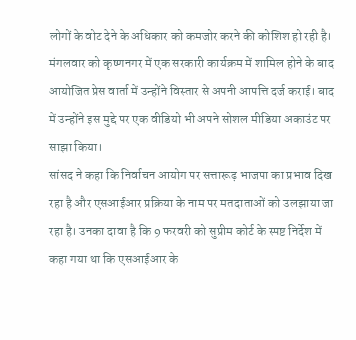लोगों के वोट देने के अधिकार को कमजोर करने की कोशिश हो रही है। मंगलवार को कृष्णनगर में एक सरकारी कार्यक्रम में शामिल होने के बाद आयोजित प्रेस वार्ता में उन्होंने विस्तार से अपनी आपत्ति दर्ज कराई। बाद में उन्होंने इस मुद्दे पर एक वीडियो भी अपने सोशल मीडिया अकाउंट पर साझा किया।
सांसद ने कहा कि निर्वाचन आयोग पर सत्तारूढ़ भाजपा का प्रभाव दिख रहा है और एसआईआर प्रक्रिया के नाम पर मतदाताओं को उलझाया जा रहा है। उनका दावा है कि 9 फरवरी को सुप्रीम कोर्ट के स्पष्ट निर्देश में कहा गया था कि एसआईआर के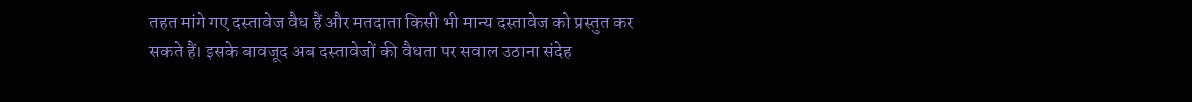तहत मांगे गए दस्तावेज वैध हैं और मतदाता किसी भी मान्य दस्तावेज को प्रस्तुत कर सकते हैं। इसके बावजूद अब दस्तावेजों की वैधता पर सवाल उठाना संदेह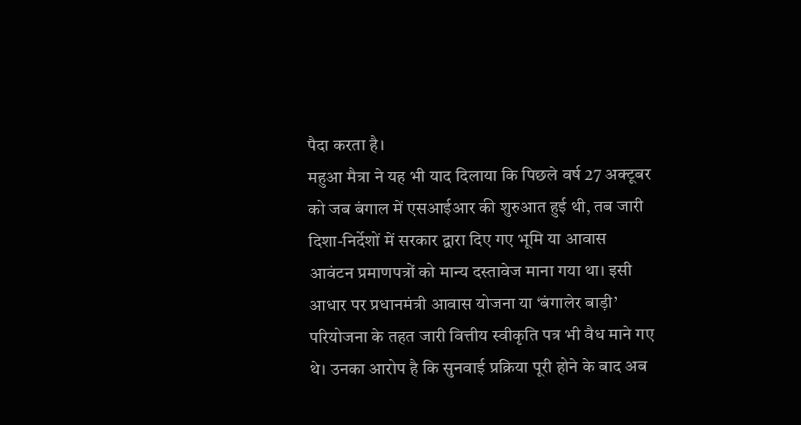पैदा करता है।
महुआ मैत्रा ने यह भी याद दिलाया कि पिछले वर्ष 27 अक्टूबर को जब बंगाल में एसआईआर की शुरुआत हुई थी, तब जारी दिशा-निर्देशों में सरकार द्वारा दिए गए भूमि या आवास आवंटन प्रमाणपत्रों को मान्य दस्तावेज माना गया था। इसी आधार पर प्रधानमंत्री आवास योजना या ‘बंगालेर बाड़ी’ परियोजना के तहत जारी वित्तीय स्वीकृति पत्र भी वैध माने गए थे। उनका आरोप है कि सुनवाई प्रक्रिया पूरी होने के बाद अब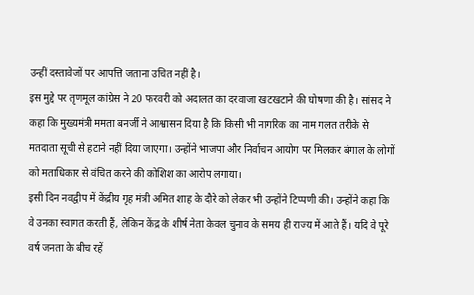उन्हीं दस्तावेजों पर आपत्ति जताना उचित नहीं है।
इस मुद्दे पर तृणमूल कांग्रेस ने 20 फरवरी को अदालत का दरवाजा खटखटाने की घोषणा की है। सांसद ने कहा कि मुख्यमंत्री ममता बनर्जी ने आश्वासन दिया है कि किसी भी नागरिक का नाम गलत तरीके से मतदाता सूची से हटाने नहीं दिया जाएगा। उन्होंने भाजपा और निर्वाचन आयोग पर मिलकर बंगाल के लोगों को मताधिकार से वंचित करने की कोशिश का आरोप लगाया।
इसी दिन नवद्वीप में केंद्रीय गृह मंत्री अमित शाह के दौरे को लेकर भी उन्होंने टिप्पणी की। उन्होंने कहा कि वे उनका स्वागत करती हैं, लेकिन केंद्र के शीर्ष नेता केवल चुनाव के समय ही राज्य में आते हैं। यदि वे पूरे वर्ष जनता के बीच रहें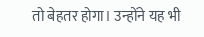तो बेहतर होगा। उन्होंने यह भी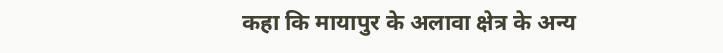कहा कि मायापुर के अलावा क्षेत्र के अन्य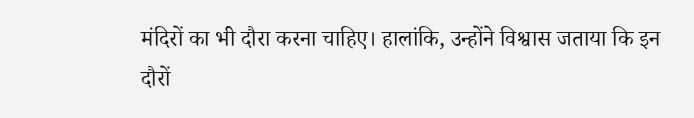मंदिरों का भी दौरा करना चाहिए। हालांकि, उन्होंने विश्वास जताया कि इन दौरों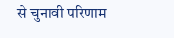से चुनावी परिणाम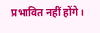प्रभावित नहीं होंगे।